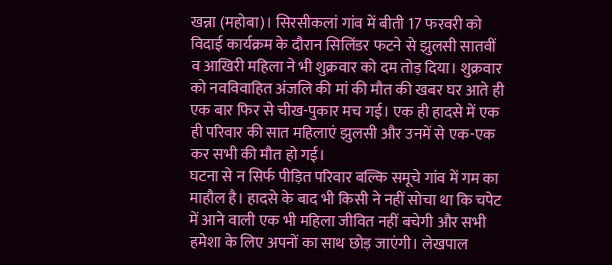खन्ना (महोबा)। सिरसीकलां गांव में बीती 17 फरवरी को विदाई कार्यक्रम के दौरान सिलिंडर फटने से झुलसी सातवीं व आखिरी महिला ने भी शुक्रवार को दम तोड़ दिया। शुक्रवार को नवविवाहित अंजलि की मां की मौत की खबर घर आते ही एक बार फिर से चीख-पुकार मच गई। एक ही हादसे में एक ही परिवार की सात महिलाएं झुलसी और उनमें से एक-एक कर सभी की मौत हो गई।
घटना से न सिर्फ पीड़ित परिवार बल्कि समूचे गांव में गम का माहौल है। हादसे के बाद भी किसी ने नहीं सोचा था कि चपेट में आने वाली एक भी महिला जीवित नहीं बचेगी और सभी हमेशा के लिए अपनों का साथ छोड़ जाएंगी। लेखपाल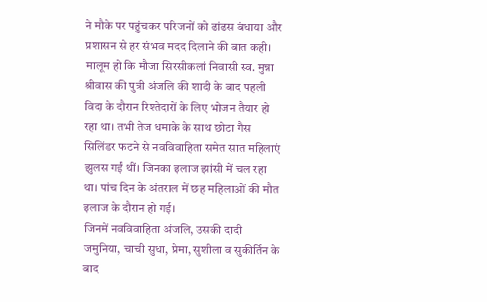ने मौके पर पहुंचकर परिजनों को ढांढस बंधाया और प्रशासन से हर संभव मदद दिलाने की बात कही।
मालूम हो कि मौजा सिरसीकलां निवासी स्व. मुन्ना श्रीवास की पुत्री अंजलि की शादी के बाद पहली विदा के दौरान रिश्तेदारों के लिए भोजन तैयार हो रहा था। तभी तेज धमाके के साथ छोटा गैस सिलिंडर फटने से नवविवाहिता समेत सात महिलाएं झुलस गईं थीं। जिनका इलाज झांसी में चल रहा था। पांच दिन के अंतराल में छह महिलाओं की मौत इलाज के दौरान हो गई।
जिनमें नवविवाहिता अंजलि, उसकी दादी जमुनिया, चाची सुधा, प्रेमा, सुशीला व सुकीर्तिन के बाद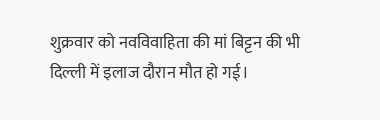शुक्रवार को नवविवाहिता की मां बिट्टन की भी दिल्ली में इलाज दौरान मौत हो गई।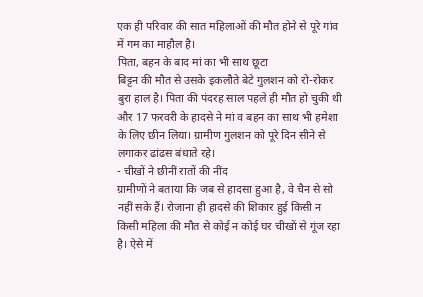एक ही परिवार की सात महिलाओं की मौत होने से पूरे गांव में गम का माहौल है।
पिता, बहन के बाद मां का भी साथ छूटा
बिट्टन की मौत से उसके इकलौते बेटे गुलशन को रो-रोकर बुरा हाल है। पिता की पंदरह साल पहले ही मौत हो चुकी थी और 17 फरवरी के हादसे ने मां व बहन का साथ भी हमेशा के लिए छीन लिया। ग्रामीण गुलशन को पूरे दिन सीने से लगाकर ढांढस बंधाते रहे।
- चीखों ने छीनीं रातों की नींद
ग्रामीणों ने बताया कि जब से हादसा हुआ है, वे चैन से सो नहीं सके हैं। रोजाना ही हादसे की शिकार हुई किसी न किसी महिला की मौत से कोई न कोई घर चीखों से गूंज रहा है। ऐसे में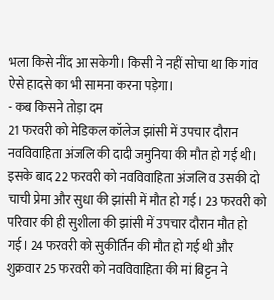भला किसे नींद आ सकेगी। किसी ने नहीं सोचा था कि गांव ऐसे हादसे का भी सामना करना पड़ेगा।
- कब किसने तोड़ा दम
21 फरवरी को मेडिकल कॉलेज झांसी में उपचार दौरान नवविवाहिता अंजलि की दादी जमुनिया की मौत हो गई थी। इसके बाद 22 फरवरी को नवविवाहिता अंजलि व उसकी दो चाची प्रेमा और सुधा की झांसी में मौत हो गई। 23 फरवरी को परिवार की ही सुशीला की झांसी में उपचार दौरान मौत हो गई। 24 फरवरी को सुकीर्तिन की मौत हो गई थी और शुक्रवार 25 फरवरी को नवविवाहिता की मां बिट्टन ने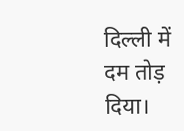दिल्ली में दम तोड़ दिया।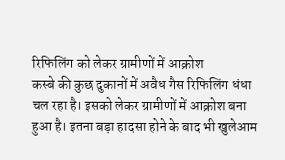रिफिलिंग को लेकर ग्रामीणों में आक्रोश
कस्बे की कुछ दुकानों में अवैध गैस रिफिलिंग धंधा चल रहा है। इसको लेकर ग्रामीणों में आक्रोश बना हुआ है। इतना बड़ा हादसा होने के बाद भी खुलेआम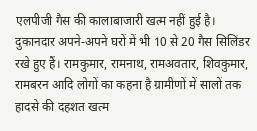एलपीजी गैस की कालाबाजारी खत्म नहीं हुई है। दुकानदार अपने-अपने घरों में भी 10 से 20 गैस सिलिंडर रखे हुए हैं। रामकुमार, रामनाथ, रामअवतार, शिवकुमार, रामबरन आदि लोगों का कहना है ग्रामीणों में सालों तक हादसे की दहशत खत्म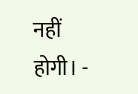नहीं होगी। -